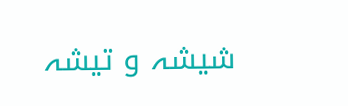شیشہ و تیشہ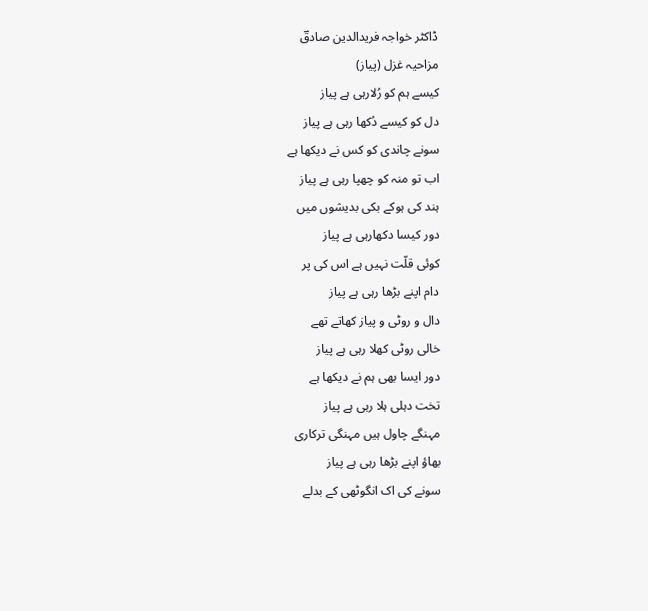ڈاکٹر خواجہ فریدالدین صادقؔ
مزاحیہ غزل (پیاز)
کیسے ہم کو رُلارہی ہے پیاز
دل کو کیسے دُکھا رہی ہے پیاز
سونے چاندی کو کس نے دیکھا ہے
اب تو منہ کو چھپا رہی ہے پیاز
ہند کی ہوکے بکی بدیشوں میں
دور کیسا دکھارہی ہے پیاز
کوئی قلّت نہیں ہے اس کی پر
دام اپنے بڑھا رہی ہے پیاز
دال و روٹی و پیاز کھاتے تھے
خالی روٹی کھلا رہی ہے پیاز
دور ایسا بھی ہم نے دیکھا ہے
تخت دہلی ہلا رہی ہے پیاز
مہنگے چاول ہیں مہنگی ترکاری
بھاؤ اپنے بڑھا رہی ہے پیاز
سونے کی اک انگوٹھی کے بدلے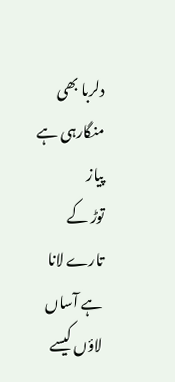دلربا بھی منگارہی ہے پیاز
توڑ کے تارے لانا ہے آساں
لاؤں کیسے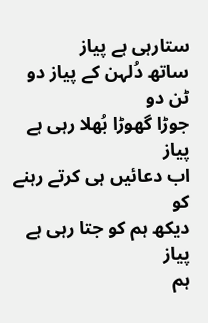ستارہی ہے پیاز
ساتھ دُلہن کے پیاز دو ٹن دو
جوڑا گھوڑا بُھلا رہی ہے پیاز
اب دعائیں ہی کرتے رہنے کو
دیکھ ہم کو جتا رہی ہے پیاز
ہم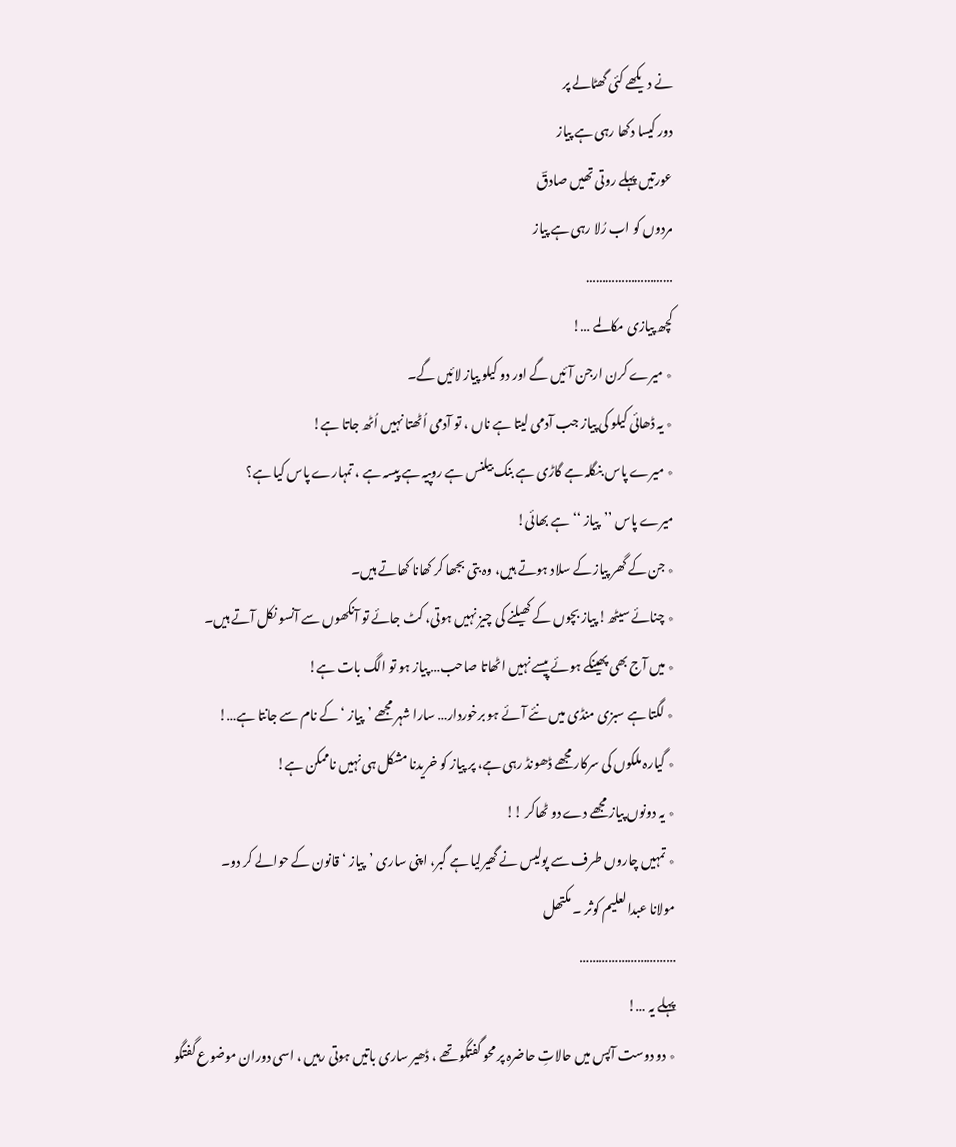نے دیکھے کئی گھٹالے پر
دور کیسا دکھا رہی ہے پیاز
عورتیں پہلے روتی تھیں صادقؔ
مردوں کو اب رُلا رہی ہے پیاز
………………………
کچھ پیازی مکالمے …!
٭ میرے کرن ارجن آئیں گے اور دو کیلو پیاز لائیں گے۔
٭ یہ ڈھائی کیلو کی پیاز جب آدمی لیتا ہے ناں ، تو آدمی اُٹھتا نہیں اُٹھ جاتا ہے!
٭ میرے پاس بنگلہ ہے گاڑی ہے بنک بیلنس ہے روپیہ ہے پیسہ ہے ، تمہارے پاس کیا ہے؟
میرے پاس ’’پیاز ‘‘ہے بھائی!
٭ جن کے گھر پیاز کے سلاد ہوتے ہیں، وہ بتی بجھا کر کھانا کھاتے ہیں۔
٭ چنائے سیٹھ! پیاز بچوں کے کھیلنے کی چیز نہیں ہوتی، کٹ جائے تو آنکھوں سے آنسو نکل آتے ہیں۔
٭ میں آج بھی پھینکے ہوئے پیسے نہیں اٹھاتا صاحب… پیاز ہو تو الگ بات ہے!
٭ لگتا ہے سبزی منڈی میں نئے آئے ہو برخوردار… سارا شہر مجھے ’پیاز ‘کے نام سے جانتا ہے…!
٭ گیارہ ملکوں کی سرکار مجھے ڈھونڈ رہی ہے، پر پیاز کو خریدنا مشکل ہی نہیں ناممکن ہے!
٭ یہ دونوں پیاز مجھے دے دو ٹھاکر !!
٭ تمہیں چاروں طرف سے پولیس نے گھیرلیا ہے گبر، اپنی ساری ’پیاز ‘قانون کے حوالے کر دو۔
مولانا عبدالعلیم کوثر ۔ مکتھل
…………………………
پہلے یہ …!
٭ دو دوست آپس میں حالاتِ حاضرہ پر محو گفتگو تھے ، ڈھیر ساری باتیں ہوتی رہیں ، اسی دوران موضوع گفتگو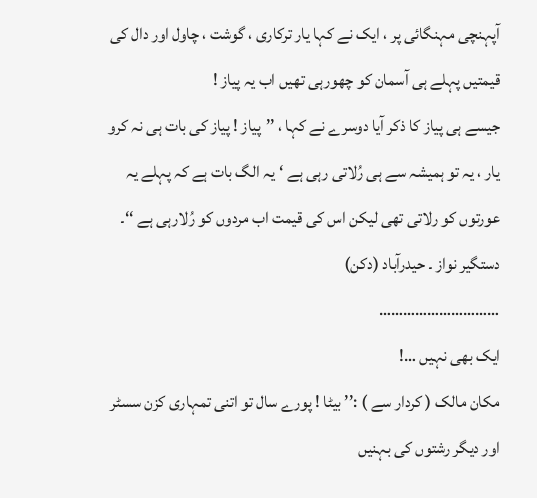آپہنچی مہنگائی پر ، ایک نے کہا یار ترکاری ، گوشت ، چاول اور دال کی قیمتیں پہلے ہی آسمان کو چھورہی تھیں اب یہ پیاز !
جیسے ہی پیاز کا ذکر آیا دوسرے نے کہا ، ’’پیاز ! پیاز کی بات ہی نہ کرو یار ، یہ تو ہمیشہ سے ہی رُلاتی رہی ہے ‘یہ الگ بات ہے کہ پہلے یہ عورتوں کو رلاتی تھی لیکن اس کی قیمت اب مردوں کو رُلارہی ہے ‘‘۔
دستگیر نواز ۔ حیدرآباد (دکن)
…………………………
ایک بھی نہیں …!
مکان مالک ( کردار سے ) :’’ بیٹا ! پورے سال تو اتنی تمہاری کزن سسٹر اور دیگر رشتوں کی بہنیں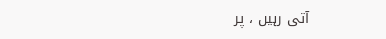آتی رہیں ، پر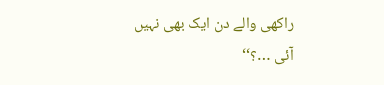راکھی والے دن ایک بھی نہیں آئی …؟‘‘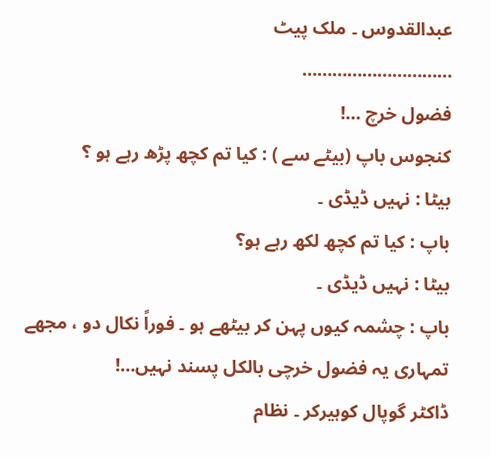عبدالقدوس ۔ ملک پیٹ
…………………………
فضول خرچ …!
کنجوس باپ (بیٹے سے ) : کیا تم کچھ پڑھ رہے ہو ؟
بیٹا : نہیں ڈیڈی ۔
باپ : کیا تم کچھ لکھ رہے ہو؟
بیٹا : نہیں ڈیڈی ۔
باپ : چشمہ کیوں پہن کر بیٹھے ہو ۔ فوراً نکال دو ، مجھے تمہاری یہ فضول خرچی بالکل پسند نہیں…!
ڈاکٹر گوپال کوہیرکر ۔ نظام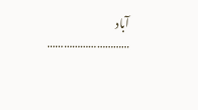آباد
…………………………